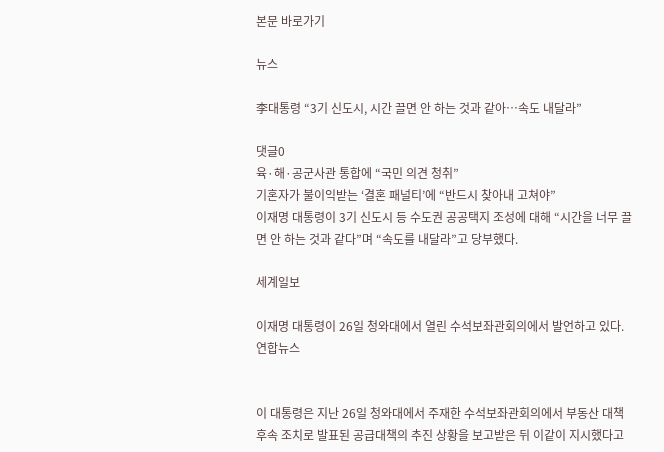본문 바로가기

뉴스

李대통령 “3기 신도시, 시간 끌면 안 하는 것과 같아…속도 내달라”

댓글0
육·해·공군사관 통합에 “국민 의견 청취”
기혼자가 불이익받는 ‘결혼 패널티’에 “반드시 찾아내 고쳐야”
이재명 대통령이 3기 신도시 등 수도권 공공택지 조성에 대해 “시간을 너무 끌면 안 하는 것과 같다”며 “속도를 내달라”고 당부했다.

세계일보

이재명 대통령이 26일 청와대에서 열린 수석보좌관회의에서 발언하고 있다. 연합뉴스


이 대통령은 지난 26일 청와대에서 주재한 수석보좌관회의에서 부동산 대책 후속 조치로 발표된 공급대책의 추진 상황을 보고받은 뒤 이같이 지시했다고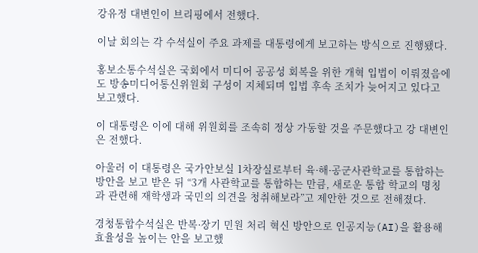강유정 대변인이 브리핑에서 전했다.

이날 회의는 각 수석실이 주요 과제를 대통령에게 보고하는 방식으로 진행됐다.

홍보소통수석실은 국회에서 미디어 공공성 회복을 위한 개혁 입법이 이뤄졌음에도 방송미디어통신위원회 구성이 지체되며 입법 후속 조치가 늦어지고 있다고 보고했다.

이 대통령은 이에 대해 위원회를 조속히 정상 가동할 것을 주문했다고 강 대변인은 전했다.

아울러 이 대통령은 국가안보실 1차장실로부터 육·해·공군사관학교를 통합하는 방안을 보고 받은 뒤 “3개 사관학교를 통합하는 만큼, 새로운 통합 학교의 명칭과 관련해 재학생과 국민의 의견을 청취해보라”고 제안한 것으로 전해졌다.

경청통합수석실은 반복·장기 민원 처리 혁신 방안으로 인공지능(AI)을 활용해 효율성을 높이는 안을 보고했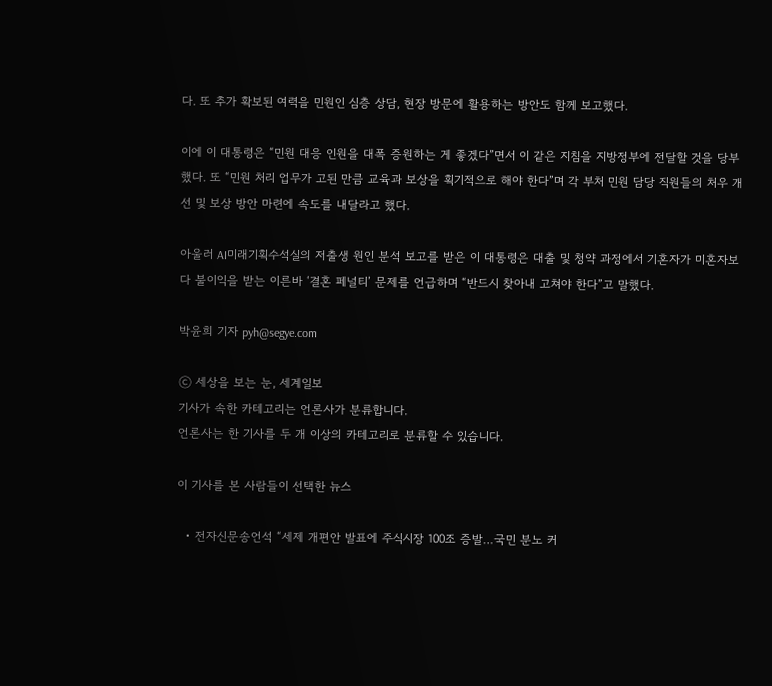다. 또 추가 확보된 여력을 민원인 심층 상담, 현장 방문에 활용하는 방안도 함께 보고했다.

이에 이 대통령은 “민원 대응 인원을 대폭 증원하는 게 좋겠다”면서 이 같은 지침을 지방정부에 전달할 것을 당부했다. 또 “민원 처리 업무가 고된 만큼 교육과 보상을 획기적으로 해야 한다”며 각 부처 민원 담당 직원들의 처우 개선 및 보상 방안 마련에 속도를 내달라고 했다.

아울러 AI미래기획수석실의 저출생 원인 분석 보고를 받은 이 대통령은 대출 및 청약 과정에서 기혼자가 미혼자보다 불이익을 받는 이른바 ‘결혼 페널티’ 문제를 언급하며 “반드시 찾아내 고쳐야 한다”고 말했다.

박윤희 기자 pyh@segye.com

ⓒ 세상을 보는 눈, 세계일보
기사가 속한 카테고리는 언론사가 분류합니다.
언론사는 한 기사를 두 개 이상의 카테고리로 분류할 수 있습니다.

이 기사를 본 사람들이 선택한 뉴스

  • 전자신문송언석 “세제 개편안 발표에 주식시장 100조 증발…국민 분노 커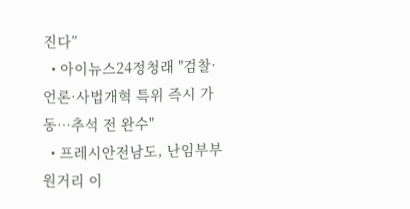진다”
  • 아이뉴스24정청래 "검찰·언론·사법개혁 특위 즉시 가동…추석 전 완수"
  • 프레시안전남도, 난임부부 원거리 이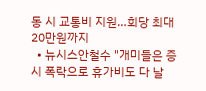동 시 교통비 지원…회당 최대 20만원까지
  • 뉴시스안철수 "개미들은 증시 폭락으로 휴가비도 다 날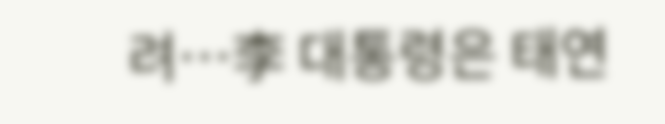려…李 대통령은 태연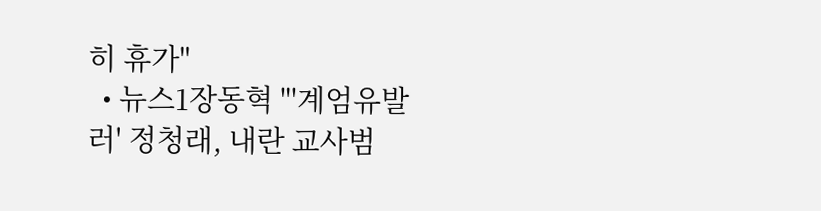히 휴가"
  • 뉴스1장동혁 "'계엄유발러' 정청래, 내란 교사범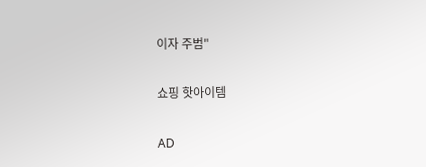이자 주범"

쇼핑 핫아이템

AD